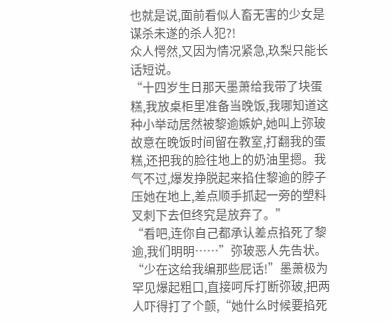也就是说,面前看似人畜无害的少女是谋杀未遂的杀人犯?!
众人愕然,又因为情况紧急,玖梨只能长话短说。
“十四岁生日那天墨萧给我带了块蛋糕,我放桌柜里准备当晚饭,我哪知道这种小举动居然被黎逾嫉妒,她叫上弥玻故意在晚饭时间留在教室,打翻我的蛋糕,还把我的脸往地上的奶油里摁。我气不过,爆发挣脱起来掐住黎逾的脖子压她在地上,差点顺手抓起一旁的塑料叉刺下去但终究是放弃了。”
“看吧,连你自己都承认差点掐死了黎逾,我们明明……”弥玻恶人先告状。
“少在这给我编那些屁话!”墨萧极为罕见爆起粗口,直接呵斥打断弥玻,把两人吓得打了个颤,“她什么时候要掐死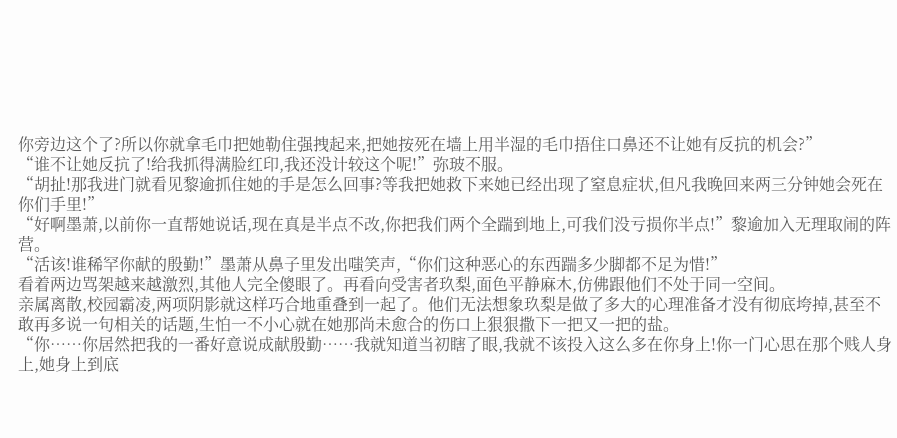你旁边这个了?所以你就拿毛巾把她勒住强拽起来,把她按死在墙上用半湿的毛巾捂住口鼻还不让她有反抗的机会?”
“谁不让她反抗了!给我抓得满脸红印,我还没计较这个呢!”弥玻不服。
“胡扯!那我进门就看见黎逾抓住她的手是怎么回事?等我把她救下来她已经出现了窒息症状,但凡我晚回来两三分钟她会死在你们手里!”
“好啊墨萧,以前你一直帮她说话,现在真是半点不改,你把我们两个全踹到地上,可我们没亏损你半点!”黎逾加入无理取闹的阵营。
“活该!谁稀罕你献的殷勤!”墨萧从鼻子里发出嗤笑声,“你们这种恶心的东西踹多少脚都不足为惜!”
看着两边骂架越来越激烈,其他人完全傻眼了。再看向受害者玖梨,面色平静麻木,仿佛跟他们不处于同一空间。
亲属离散,校园霸凌,两项阴影就这样巧合地重叠到一起了。他们无法想象玖梨是做了多大的心理准备才没有彻底垮掉,甚至不敢再多说一句相关的话题,生怕一不小心就在她那尚未愈合的伤口上狠狠撒下一把又一把的盐。
“你……你居然把我的一番好意说成献殷勤……我就知道当初瞎了眼,我就不该投入这么多在你身上!你一门心思在那个贱人身上,她身上到底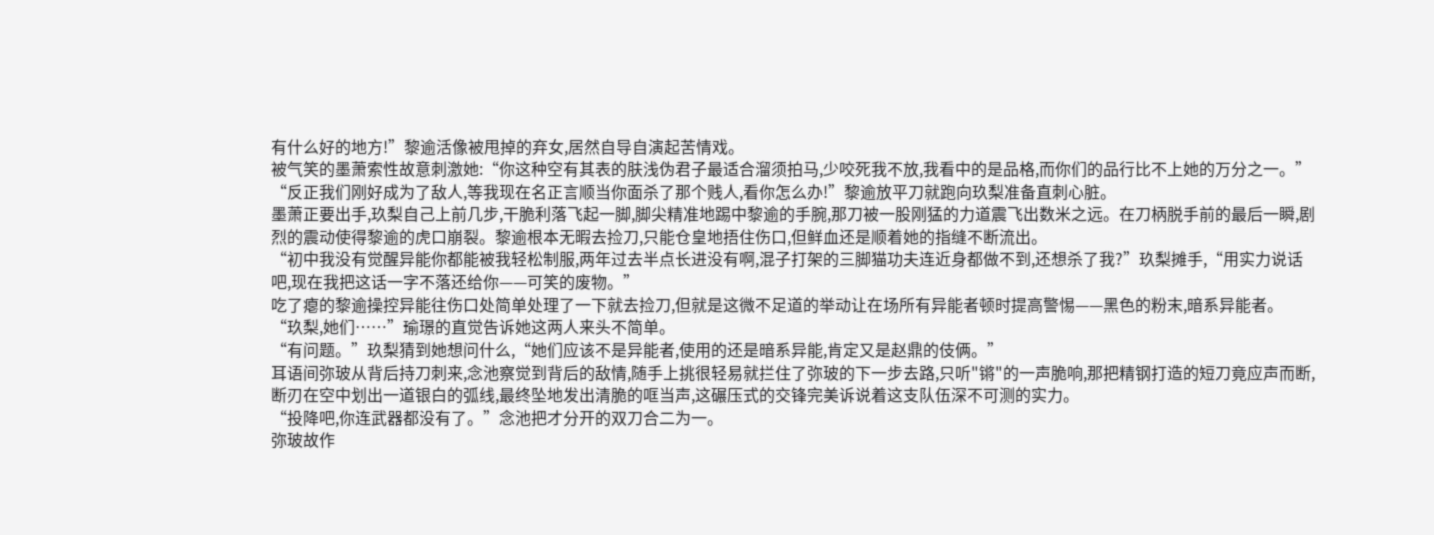有什么好的地方!”黎逾活像被甩掉的弃女,居然自导自演起苦情戏。
被气笑的墨萧索性故意刺激她:“你这种空有其表的肤浅伪君子最适合溜须拍马,少咬死我不放,我看中的是品格,而你们的品行比不上她的万分之一。”
“反正我们刚好成为了敌人,等我现在名正言顺当你面杀了那个贱人,看你怎么办!”黎逾放平刀就跑向玖梨准备直刺心脏。
墨萧正要出手,玖梨自己上前几步,干脆利落飞起一脚,脚尖精准地踢中黎逾的手腕,那刀被一股刚猛的力道震飞出数米之远。在刀柄脱手前的最后一瞬,剧烈的震动使得黎逾的虎口崩裂。黎逾根本无暇去捡刀,只能仓皇地捂住伤口,但鲜血还是顺着她的指缝不断流出。
“初中我没有觉醒异能你都能被我轻松制服,两年过去半点长进没有啊,混子打架的三脚猫功夫连近身都做不到,还想杀了我?”玖梨摊手,“用实力说话吧,现在我把这话一字不落还给你——可笑的废物。”
吃了瘪的黎逾操控异能往伤口处简单处理了一下就去捡刀,但就是这微不足道的举动让在场所有异能者顿时提高警惕——黑色的粉末,暗系异能者。
“玖梨,她们……”瑜璟的直觉告诉她这两人来头不简单。
“有问题。”玖梨猜到她想问什么,“她们应该不是异能者,使用的还是暗系异能,肯定又是赵鼎的伎俩。”
耳语间弥玻从背后持刀刺来,念池察觉到背后的敌情,随手上挑很轻易就拦住了弥玻的下一步去路,只听"锵"的一声脆响,那把精钢打造的短刀竟应声而断,断刃在空中划出一道银白的弧线,最终坠地发出清脆的哐当声,这碾压式的交锋完美诉说着这支队伍深不可测的实力。
“投降吧,你连武器都没有了。”念池把才分开的双刀合二为一。
弥玻故作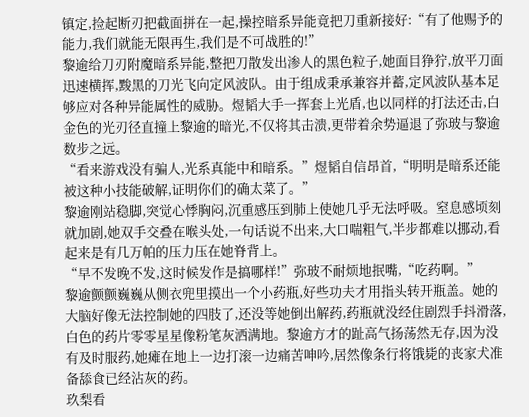镇定,捡起断刃把截面拼在一起,操控暗系异能竟把刀重新接好:“有了他赐予的能力,我们就能无限再生,我们是不可战胜的!”
黎逾给刀刃附魔暗系异能,整把刀散发出渗人的黑色粒子,她面目狰狞,放平刀面迅速横挥,黢黑的刀光飞向定风波队。由于组成秉承兼容并蓄,定风波队基本足够应对各种异能属性的威胁。煜韬大手一挥套上光盾,也以同样的打法还击,白金色的光刃径直撞上黎逾的暗光,不仅将其击溃,更带着余势逼退了弥玻与黎逾数步之远。
“看来游戏没有骗人,光系真能中和暗系。”煜韬自信昂首,“明明是暗系还能被这种小技能破解,证明你们的确太菜了。”
黎逾刚站稳脚,突觉心悸胸闷,沉重感压到肺上使她几乎无法呼吸。窒息感顷刻就加剧,她双手交叠在喉头处,一句话说不出来,大口喘粗气,半步都难以挪动,看起来是有几万帕的压力压在她脊背上。
“早不发晚不发,这时候发作是搞哪样!”弥玻不耐烦地抿嘴,“吃药啊。”
黎逾颤颤巍巍从侧衣兜里摸出一个小药瓶,好些功夫才用指头转开瓶盖。她的大脑好像无法控制她的四肢了,还没等她倒出解药,药瓶就没经住剧烈手抖滑落,白色的药片零零星星像粉笔灰洒满地。黎逾方才的趾高气扬荡然无存,因为没有及时服药,她瘫在地上一边打滚一边痛苦呻吟,居然像条行将饿毙的丧家犬准备舔食已经沾灰的药。
玖梨看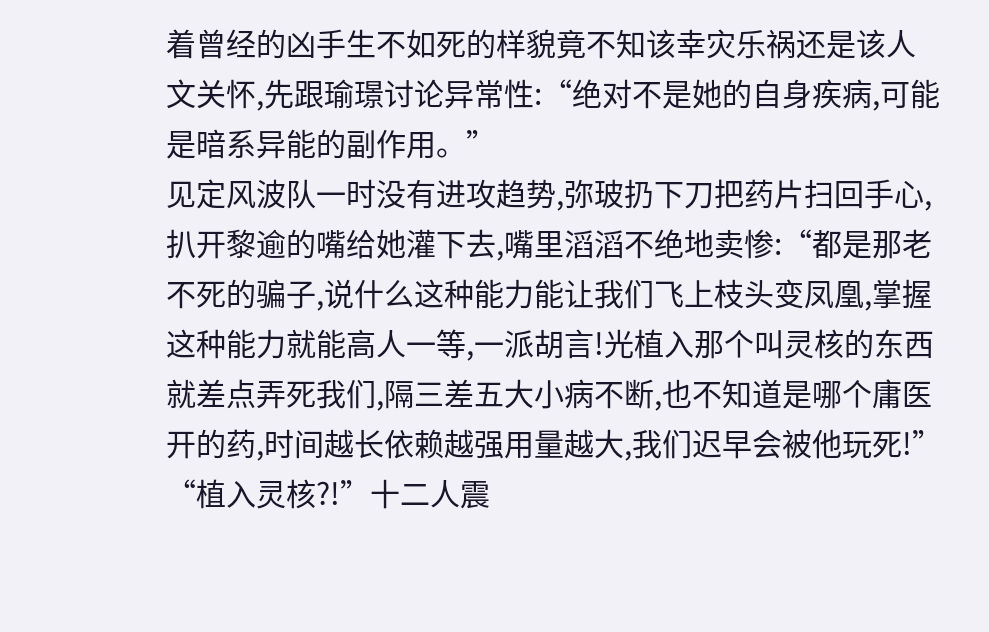着曾经的凶手生不如死的样貌竟不知该幸灾乐祸还是该人文关怀,先跟瑜璟讨论异常性:“绝对不是她的自身疾病,可能是暗系异能的副作用。”
见定风波队一时没有进攻趋势,弥玻扔下刀把药片扫回手心,扒开黎逾的嘴给她灌下去,嘴里滔滔不绝地卖惨:“都是那老不死的骗子,说什么这种能力能让我们飞上枝头变凤凰,掌握这种能力就能高人一等,一派胡言!光植入那个叫灵核的东西就差点弄死我们,隔三差五大小病不断,也不知道是哪个庸医开的药,时间越长依赖越强用量越大,我们迟早会被他玩死!”
“植入灵核?!”十二人震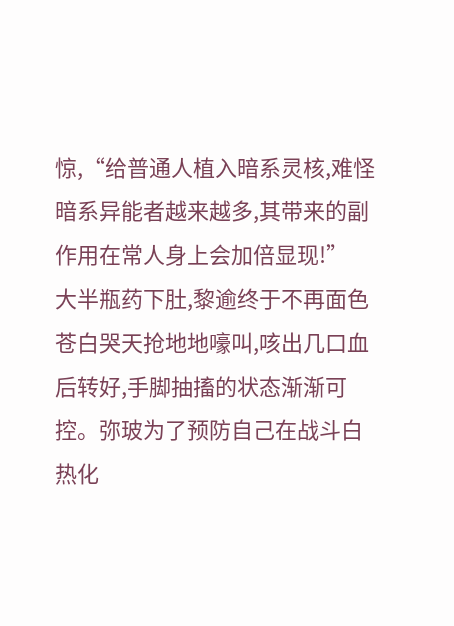惊,“给普通人植入暗系灵核,难怪暗系异能者越来越多,其带来的副作用在常人身上会加倍显现!”
大半瓶药下肚,黎逾终于不再面色苍白哭天抢地地嚎叫,咳出几口血后转好,手脚抽搐的状态渐渐可控。弥玻为了预防自己在战斗白热化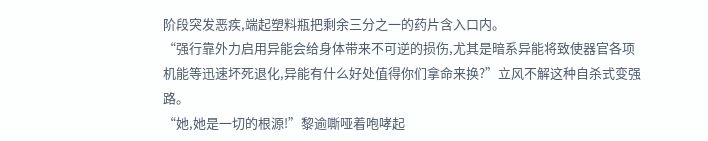阶段突发恶疾,端起塑料瓶把剩余三分之一的药片含入口内。
“强行靠外力启用异能会给身体带来不可逆的损伤,尤其是暗系异能将致使器官各项机能等迅速坏死退化,异能有什么好处值得你们拿命来换?”立风不解这种自杀式变强路。
“她,她是一切的根源!”黎逾嘶哑着咆哮起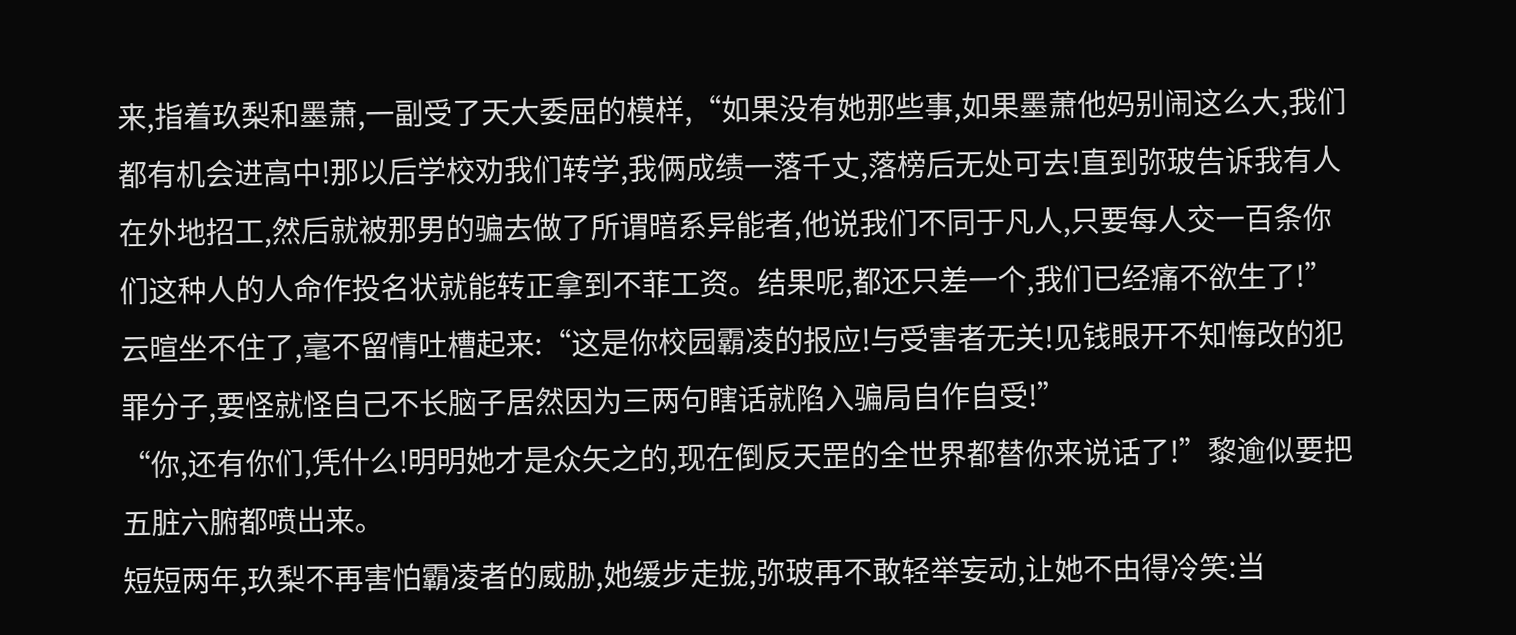来,指着玖梨和墨萧,一副受了天大委屈的模样,“如果没有她那些事,如果墨萧他妈别闹这么大,我们都有机会进高中!那以后学校劝我们转学,我俩成绩一落千丈,落榜后无处可去!直到弥玻告诉我有人在外地招工,然后就被那男的骗去做了所谓暗系异能者,他说我们不同于凡人,只要每人交一百条你们这种人的人命作投名状就能转正拿到不菲工资。结果呢,都还只差一个,我们已经痛不欲生了!”
云暄坐不住了,毫不留情吐槽起来:“这是你校园霸凌的报应!与受害者无关!见钱眼开不知悔改的犯罪分子,要怪就怪自己不长脑子居然因为三两句瞎话就陷入骗局自作自受!”
“你,还有你们,凭什么!明明她才是众矢之的,现在倒反天罡的全世界都替你来说话了!”黎逾似要把五脏六腑都喷出来。
短短两年,玖梨不再害怕霸凌者的威胁,她缓步走拢,弥玻再不敢轻举妄动,让她不由得冷笑:当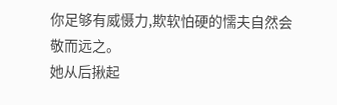你足够有威慑力,欺软怕硬的懦夫自然会敬而远之。
她从后揪起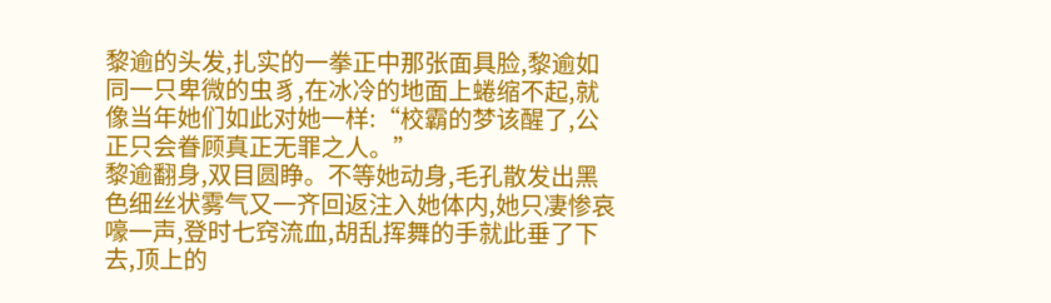黎逾的头发,扎实的一拳正中那张面具脸,黎逾如同一只卑微的虫豸,在冰冷的地面上蜷缩不起,就像当年她们如此对她一样:“校霸的梦该醒了,公正只会眷顾真正无罪之人。”
黎逾翻身,双目圆睁。不等她动身,毛孔散发出黑色细丝状雾气又一齐回返注入她体内,她只凄惨哀嚎一声,登时七窍流血,胡乱挥舞的手就此垂了下去,顶上的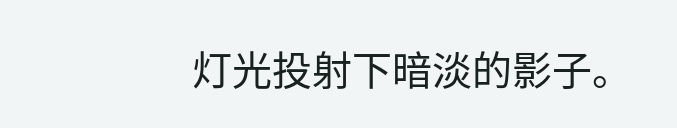灯光投射下暗淡的影子。